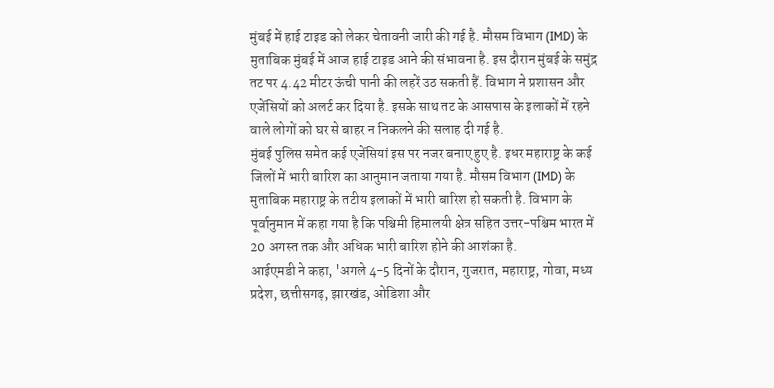मुंबई में हाई टाइड को लेकर चेतावनी जारी की गई है. मौसम विभाग (IMD) के मुताबिक मुंबई में आज हाई टाइड आने की संभावना है. इस दौरान मुंबई के समुंद्र तट पर 4.42 मीटर ऊंची पानी की लहरें उठ सकती हैं. विभाग ने प्रशासन और एजेंसियों को अलर्ट कर दिया है. इसके साथ तट के आसपास के इलाकों में रहने वाले लोगों को घर से बाहर न निकलने की सलाह दी गई है.
मुंबई पुलिस समेत कई एजेंसियां इस पर नजर बनाए हुए है. इधर महाराष्ट्र के कई जिलों में भारी बारिश का आनुमान जताया गया है. मौसम विभाग (IMD) के मुताबिक महाराष्ट्र के तटीय इलाकों में भारी बारिश हो सकती है. विभाग के पूर्वानुमान में कहा गया है कि पश्चिमी हिमालयी क्षेत्र सहित उत्तर-पश्चिम भारत में 20 अगस्त तक और अधिक भारी बारिश होने की आशंका है.
आईएमडी ने कहा, 'अगले 4-5 दिनों के दौरान, गुजरात, महाराष्ट्र, गोवा, मध्य प्रदेश, छत्तीसगढ़, झारखंड, ओडिशा और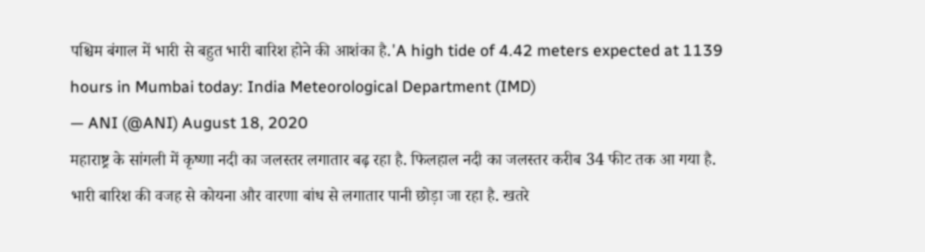पश्चिम बंगाल में भारी से बहुत भारी बारिश होने की आशंका है.'A high tide of 4.42 meters expected at 1139 hours in Mumbai today: India Meteorological Department (IMD)
— ANI (@ANI) August 18, 2020
महाराष्ट्र के सांगली में कृष्णा नदी का जलस्तर लगातार बढ़ रहा है. फिलहाल नदी का जलस्तर करीब 34 फीट तक आ गया है. भारी बारिश की वजह से कोयना और वारणा बांध से लगातार पानी छोड़ा जा रहा है. खतरे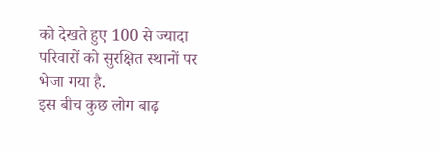को देखते हुए 100 से ज्यादा परिवारों को सुरक्षित स्थानों पर भेजा गया है.
इस बीच कुछ लोग बाढ़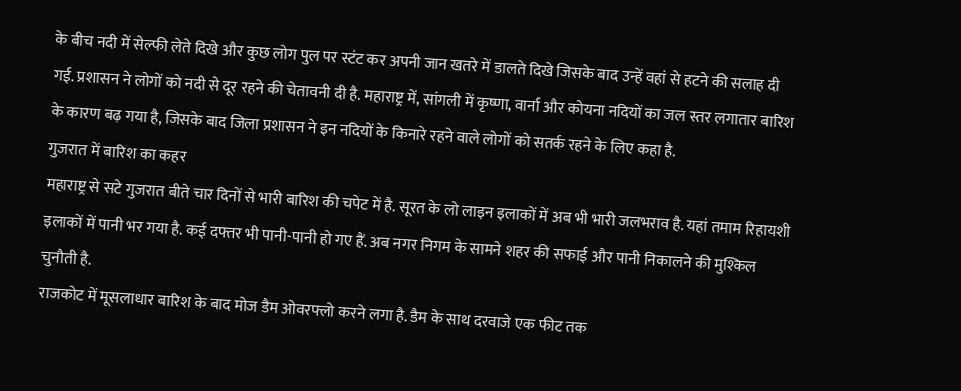के बीच नदी में सेल्फी लेते दिखे और कुछ लोग पुल पर स्टंट कर अपनी जान खतरे में डालते दिखे जिसके बाद उन्हें वहां से हटने की सलाह दी गई. प्रशासन ने लोगों को नदी से दूर रहने की चेतावनी दी है. महाराष्ट्र में, सांगली में कृष्णा, वार्ना और कोयना नदियों का जल स्तर लगातार बारिश के कारण बढ़ गया है, जिसके बाद जिला प्रशासन ने इन नदियों के किनारे रहने वाले लोगों को सतर्क रहने के लिए कहा है.
गुजरात में बारिश का कहर
महाराष्ट्र से सटे गुजरात बीते चार दिनों से भारी बारिश की चपेट में है. सूरत के लो लाइन इलाकों में अब भी भारी जलभराव है. यहां तमाम रिहायशी इलाकों में पानी भर गया है. कई दफ्तर भी पानी-पानी हो गए हैं. अब नगर निगम के सामने शहर की सफाई और पानी निकालने की मुश्किल चुनौती है.
राजकोट में मूसलाधार बारिश के बाद मोज डैम ओवरफ्लो करने लगा है. डैम के साथ दरवाजे एक फीट तक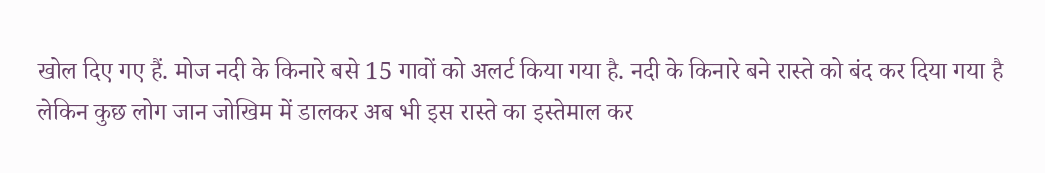खोल दिए गए हैं. मोज नदी के किनारे बसे 15 गावों को अलर्ट किया गया है. नदी के किनारे बने रास्ते को बंद कर दिया गया है लेकिन कुछ लोग जान जोखिम में डालकर अब भी इस रास्ते का इस्तेमाल कर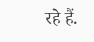रहे हैं.